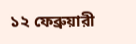১২ ফেব্রুয়ারী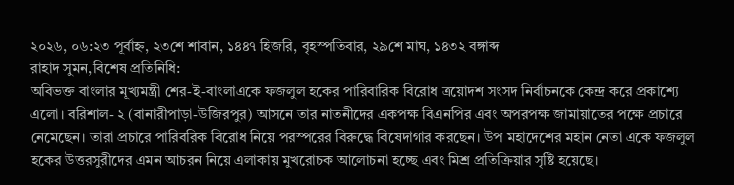২০২৬, ০৬:২৩ পূর্বাহ্ন, ২৩শে শাবান, ১৪৪৭ হিজরি, বৃহস্পতিবার, ২৯শে মাঘ, ১৪৩২ বঙ্গাব্দ
রাহাদ সুমন,বিশেষ প্রতিনিধি:
অবিভক্ত বাংলার মূখ্যমন্ত্রী শের-ই-বাংলাএকে ফজলুল হকের পারিবারিক বিরোধ ত্রয়োদশ সংসদ নির্বাচনকে কেন্দ্র করে প্রকাশ্যে এলো। বরিশাল- ২ (বানারীপাড়া-উজিরপুর) আসনে তার নাতনীদের একপক্ষ বিএনপির এবং অপরপক্ষ জামায়াতের পক্ষে প্রচারে নেমেছেন। তারা প্রচারে পারিবরিক বিরোধ নিয়ে পরস্পরের বিরুদ্ধে বিষেদাগার করছেন। উপ মহাদেশের মহান নেতা একে ফজলুল হকের উত্তরসুরীদের এমন আচরন নিয়ে এলাকায় মুখরোচক আলোচনা হচ্ছে এবং মিশ্র প্রতিক্রিয়ার সৃষ্টি হয়েছে।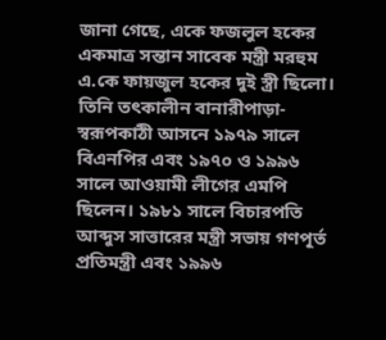জানা গেছে, একে ফজলুল হকের একমাত্র সন্তান সাবেক মন্ত্রী মরহুম এ.কে ফায়জুল হকের দুই স্ত্রী ছিলো। তিনি তৎকালীন বানারীপাড়া-স্বরূপকাঠী আসনে ১৯৭৯ সালে বিএনপির এবং ১৯৭০ ও ১৯৯৬ সালে আওয়ামী লীগের এমপি ছিলেন। ১৯৮১ সালে বিচারপতি আব্দুস সাত্তারের মন্ত্রী সভায় গণপূর্ত প্রতিমন্ত্রী এবং ১৯৯৬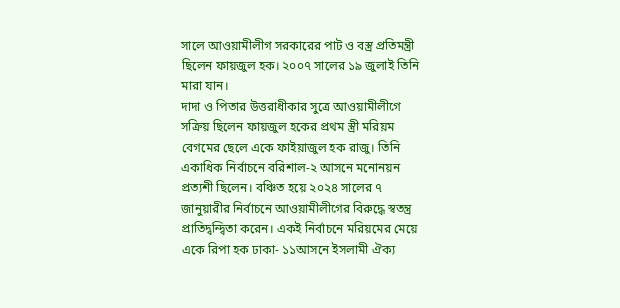সালে আওয়ামীলীগ সরকারের পাট ও বস্ত্র প্রতিমন্ত্রী ছিলেন ফায়জুল হক। ২০০৭ সালের ১৯ জুলাই তিনি মারা যান।
দাদা ও পিতার উত্তরাধীকার সুত্রে আওয়ামীলীগে সক্রিয় ছিলেন ফায়জুল হকের প্রথম স্ত্রী মরিয়ম বেগমের ছেলে একে ফাইয়াজুল হক রাজু। তিনি একাধিক নির্বাচনে বরিশাল-২ আসনে মনোনয়ন প্রত্যশী ছিলেন। বঞ্চিত হয়ে ২০২৪ সালের ৭ জানুয়ারীর নির্বাচনে আওয়ামীলীগের বিরুদ্ধে স্বতন্ত্র প্রাতিদ্বন্দ্বিতা করেন। একই নির্বাচনে মরিয়মের মেয়ে একে রিপা হক ঢাকা- ১১আসনে ইসলামী ঐক্য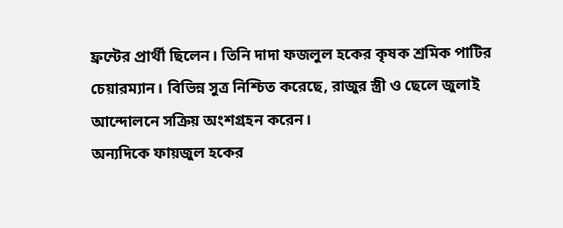ফ্রন্টের প্রার্থী ছিলেন। তিনি দাদা ফজলুল হকের কৃষক শ্রমিক পাটির চেয়ারম্যান। বিভিন্ন সুত্র নিশ্চিত করেছে, রাজুর স্ত্রী ও ছেলে জুলাই আন্দোলনে সক্রিয় অংশগ্রহন করেন।
অন্যদিকে ফায়জুল হকের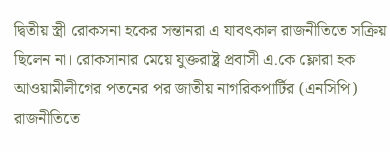দ্বিতীয় স্ত্রী রোকসনা হকের সন্তানরা এ যাবৎকাল রাজনীতিতে সক্রিয় ছিলেন না। রোকসানার মেয়ে যুক্তরাষ্ট্র প্রবাসী এ.কে ফ্লোরা হক আওয়ামীলীগের পতনের পর জাতীয় নাগরিকপার্টির (এনসিপি) রাজনীতিতে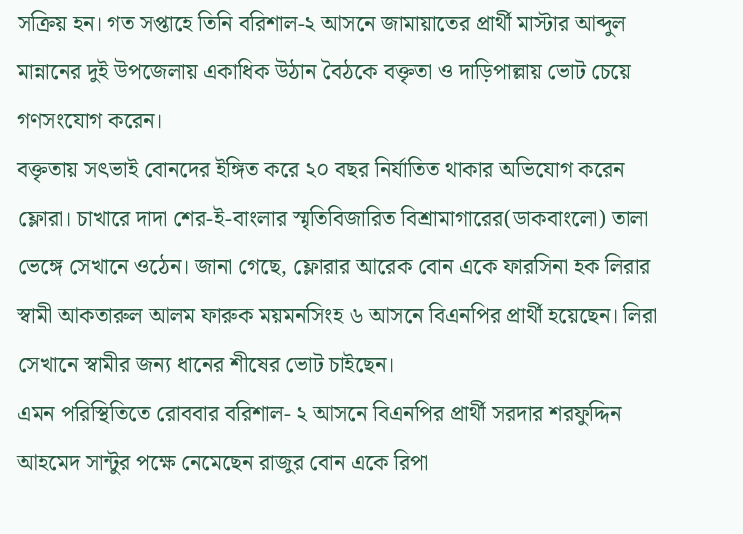সক্রিয় হন। গত সপ্তাহে তিনি বরিশাল-২ আসনে জামায়াতের প্রার্থী মাস্টার আব্দুল মান্নানের দুই উপজেলায় একাধিক উঠান বৈঠকে বক্তৃতা ও দাড়িপাল্লায় ভোট চেয়ে গণসংযোগ করেন।
বক্তৃতায় সৎভাই বোনদের ইঙ্গিত করে ২০ বছর নির্যাতিত থাকার অভিযোগ করেন ফ্লোরা। চাখারে দাদা শের-ই-বাংলার স্মৃতিবিজারিত বিশ্রামাগারের(ডাকবাংলো) তালা ভেঙ্গে সেখানে ওঠেন। জানা গেছে, ফ্লোরার আরেক বোন একে ফারসিনা হক লিরার স্বামী আকতারুল আলম ফারুক ময়মনসিংহ ৬ আসনে বিএনপির প্রার্থী হয়েছেন। লিরা সেখানে স্বামীর জন্য ধানের শীষের ভোট চাইছেন।
এমন পরিস্থিতিতে রোববার বরিশাল- ২ আসনে বিএনপির প্রার্থী সরদার শরফুদ্দিন আহমেদ সান্টুর পক্ষে নেমেছেন রাজুর বোন একে রিপা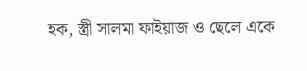হক, স্ত্রী সালমা ফাইয়াজ ও ছেলে একে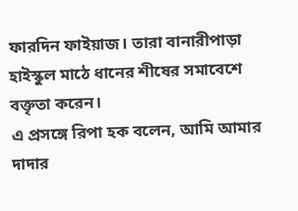ফারদিন ফাইয়াজ। তারা বানারীপাড়া হাইস্কুল মাঠে ধানের শীষের সমাবেশে বক্তৃতা করেন।
এ প্রসঙ্গে রিপা হক বলেন, আমি আমার দাদার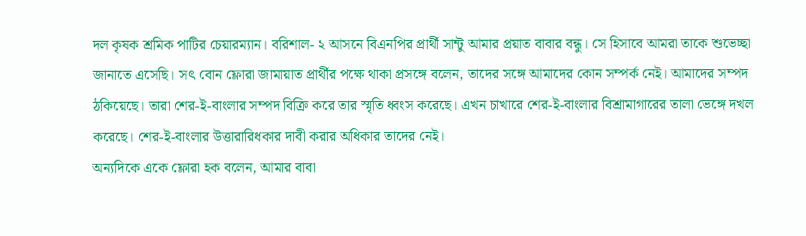দল কৃষক শ্রমিক পাটির চেয়ারম্যান। বরিশাল- ২ আসনে বিএনপির প্রার্থী সান্টু আমার প্রয়াত বাবার বন্ধু। সে হিসাবে আমরা তাকে শুভেচ্ছা জানাতে এসেছি। সৎ বোন ফ্লোরা জামায়াত প্রার্থীর পক্ষে থাকা প্রসঙ্গে বলেন, তাদের সঙ্গে আমাদের কোন সম্পর্ক নেই। আমাদের সম্পদ ঠকিয়েছে। তারা শের-ই-বাংলার সম্পদ বিক্রি করে তার স্মৃতি ধ্বংস করেছে। এখন চাখারে শের-ই-বাংলার বিশ্রামাগারের তালা ভেঙ্গে দখল করেছে। শের-ই-বাংলার উত্তারারিধকার দাবী করার অধিকার তাদের নেই।
অন্যদিকে একে ফ্লোরা হক বলেন, আমার বাবা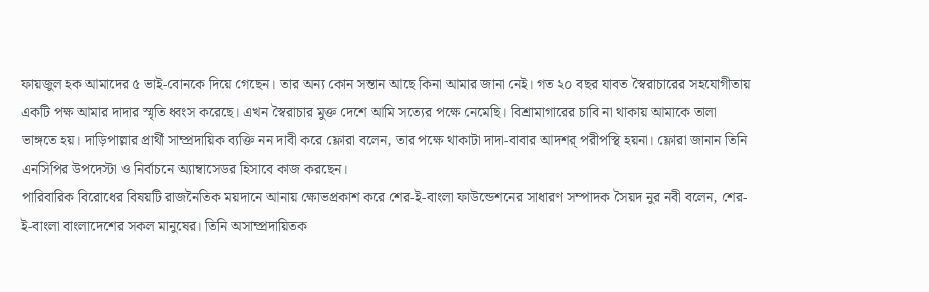ফায়জুল হক আমাদের ৫ ভাই-বোনকে দিয়ে গেছেন। তার অন্য কোন সন্তান আছে কিনা আমার জানা নেই। গত ২০ বছর যাবত স্বৈরাচারের সহযোগীতায় একটি পক্ষ আমার দাদার স্মৃতি ধ্বংস করেছে। এখন স্বৈরাচার মুক্ত দেশে আমি সত্যের পক্ষে নেমেছি। বিশ্রামাগারের চাবি না থাকায় আমাকে তালা ভাঙ্গতে হয়। দাড়িপাল্লার প্রার্থী সাম্প্রদায়িক ব্যক্তি নন দাবী করে ফ্লোরা বলেন, তার পক্ষে থাকাটা দাদা-বাবার আদশর্ পরীপস্থি হয়না। ফ্লোরা জানান তিনি এনসিপির উপদেস্টা ও নির্বাচনে অ্যাম্বাসেডর হিসাবে কাজ করছেন।
পারিবারিক বিরোধের বিষয়টি রাজনৈতিক ময়দানে আনায় ক্ষোভপ্রকাশ করে শের-ই-বাংলা ফাউন্ডেশনের সাধারণ সম্পাদক সৈয়দ নুর নবী বলেন, শের-ই-বাংলা বাংলাদেশের সকল মানুষের। তিনি অসাম্প্রদায়িতক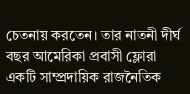চেতনায় করতেন। তার নাতনী দীর্ঘ বছর আমেরিকা প্রবাসী ফ্লোরা একটি সাম্প্রদায়িক রাজনৈতিক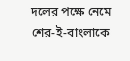দলের পক্ষে নেমে শের-ই-বাংলাকে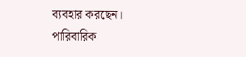ব্যবহার করছেন। পারিবারিক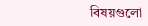বিষয়গুলো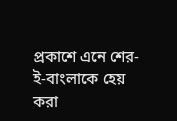প্রকাশে এনে শের-ই-বাংলাকে হেয় করা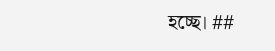হচ্ছে। ##